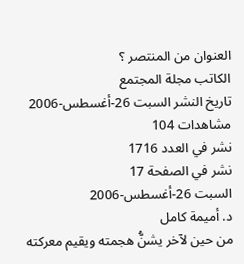العنوان من المنتصر ؟
الكاتب مجلة المجتمع
تاريخ النشر السبت 26-أغسطس-2006
مشاهدات 104
نشر في العدد 1716
نشر في الصفحة 17
السبت 26-أغسطس-2006
د. أميمة كامل
من حين لآخر يشنُّ هجمته ويقيم معركته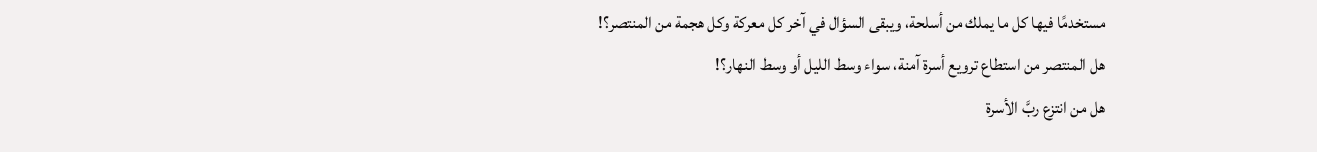مستخدمًا فيها كل ما يملك من أسلحة، ويبقى السؤال في آخر كل معركة وكل هجمة من المنتصر؟!
هل المنتصر من استطاع ترويع أسرة آمنة، سواء وسط الليل أو وسط النهار؟!
هل من انتزع ربَّ الأسرة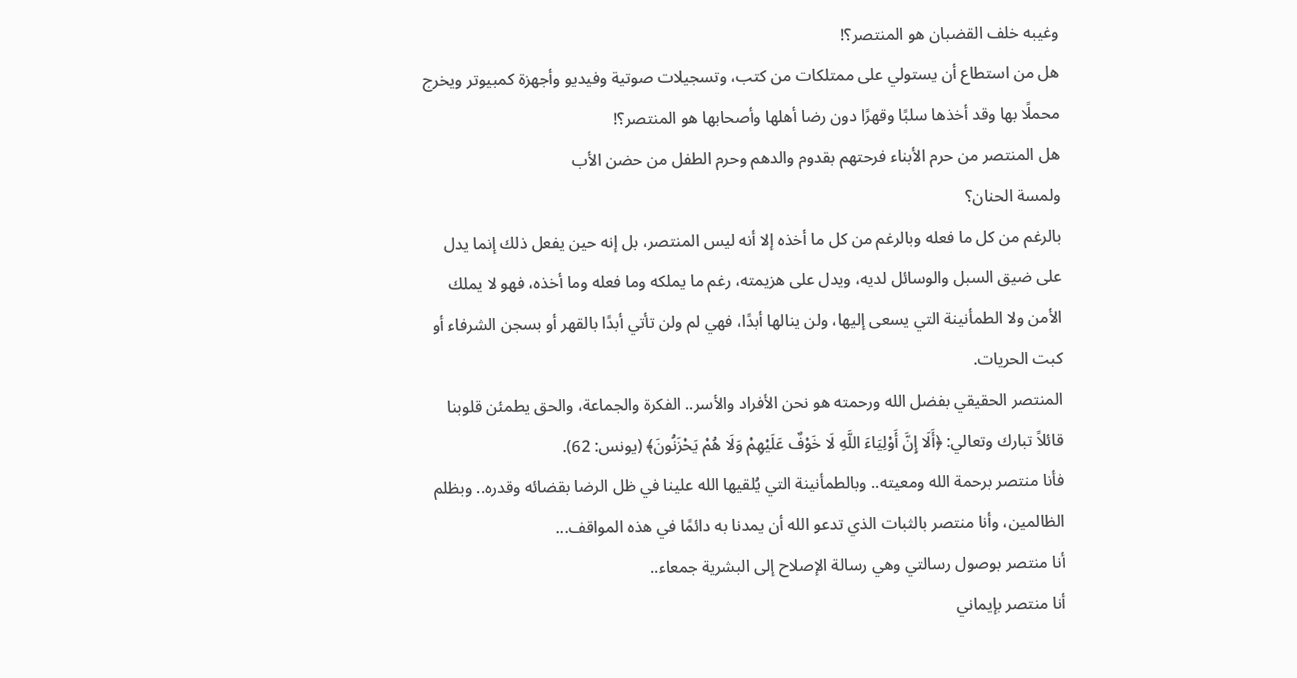وغيبه خلف القضبان هو المنتصر؟!
هل من استطاع أن يستولي على ممتلكات من كتب، وتسجيلات صوتية وفيديو وأجهزة كمبيوتر ويخرج محملًا بها وقد أخذها سلبًا وقهرًا دون رضا أهلها وأصحابها هو المنتصر؟!
هل المنتصر من حرم الأبناء فرحتهم بقدوم والدهم وحرم الطفل من حضن الأب
ولمسة الحنان؟
بالرغم من كل ما فعله وبالرغم من كل ما أخذه إلا أنه ليس المنتصر، بل إنه حين يفعل ذلك إنما يدل على ضيق السبل والوسائل لديه، ويدل على هزيمته، رغم ما يملكه وما فعله وما أخذه، فهو لا يملك الأمن ولا الطمأنينة التي يسعى إليها، ولن ينالها أبدًا، فهي لم ولن تأتي أبدًا بالقهر أو بسجن الشرفاء أو كبت الحريات.
المنتصر الحقيقي بفضل الله ورحمته هو نحن الأفراد والأسر.. الفكرة والجماعة، والحق يطمئن قلوبنا قائلاً تبارك وتعالي: ﴿أَلَا إِنَّ أَوْلِيَاءَ اللَّهِ لَا خَوْفٌ عَلَيْهِمْ وَلَا هُمْ يَحْزَنُونَ﴾ (يونس: 62).
فأنا منتصر برحمة الله ومعيته.. وبالطمأنينة التي يُلقيها الله علينا في ظل الرضا بقضائه وقدره.. وبظلم الظالمين، وأنا منتصر بالثبات الذي تدعو الله أن يمدنا به دائمًا في هذه المواقف...
أنا منتصر بوصول رسالتي وهي رسالة الإصلاح إلى البشرية جمعاء..
أنا منتصر بإيماني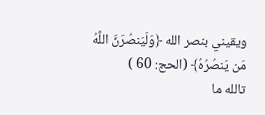ويقيني بنصر الله ﴿وَلَيَنصُرَنَّ اللَّهُ مَن يَنصُرُهُ﴾ (الحج: 60 )
تالله ما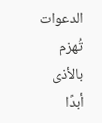الدعوات تُهزم بالأذى أبدًا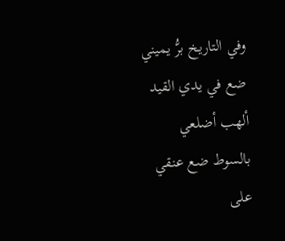وفي التاريخ برُّ يميني
ضع في يدي القيد ألهب أضلعي بالسوط ضع عنقي على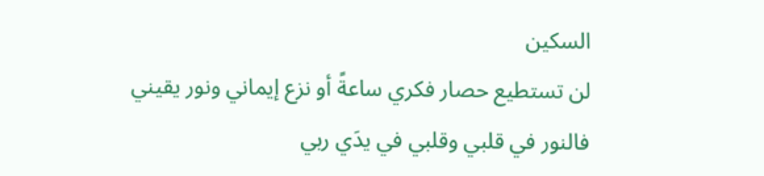السكين
لن تستطيع حصار فكري ساعةً أو نزع إيماني ونور يقيني
فالنور في قلبي وقلبي في يدَي ربي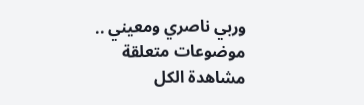وربي ناصري ومعيني ..
موضوعات متعلقة
مشاهدة الكل